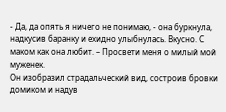- Да, да опять я ничего не понимаю, - она буркнула, надкусив баранку и ехидно улыбнулась. Вкусно. С маком как она любит. – Просвети меня о милый мой муженек.
Он изобразил страдальческий вид, состроив бровки домиком и надув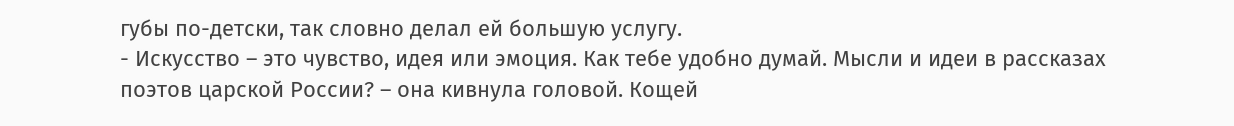губы по-детски, так словно делал ей большую услугу.
- Искусство – это чувство, идея или эмоция. Как тебе удобно думай. Мысли и идеи в рассказах поэтов царской России? – она кивнула головой. Кощей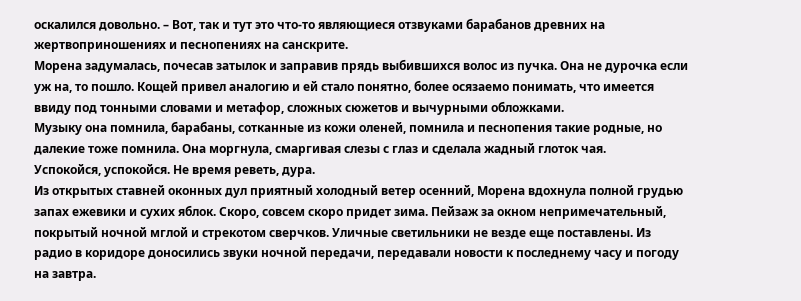оскалился довольно. – Вот, так и тут это что-то являющиеся отзвуками барабанов древних на жертвоприношениях и песнопениях на санскрите.
Морена задумалась, почесав затылок и заправив прядь выбившихся волос из пучка. Она не дурочка если уж на, то пошло. Кощей привел аналогию и ей стало понятно, более осязаемо понимать, что имеется ввиду под тонными словами и метафор, сложных сюжетов и вычурными обложками.
Музыку она помнила, барабаны, сотканные из кожи оленей, помнила и песнопения такие родные, но далекие тоже помнила. Она моргнула, смаргивая слезы с глаз и сделала жадный глоток чая.
Успокойся, успокойся. Не время реветь, дура.
Из открытых ставней оконных дул приятный холодный ветер осенний, Морена вдохнула полной грудью запах ежевики и сухих яблок. Скоро, совсем скоро придет зима. Пейзаж за окном непримечательный, покрытый ночной мглой и стрекотом сверчков. Уличные светильники не везде еще поставлены. Из радио в коридоре доносились звуки ночной передачи, передавали новости к последнему часу и погоду на завтра.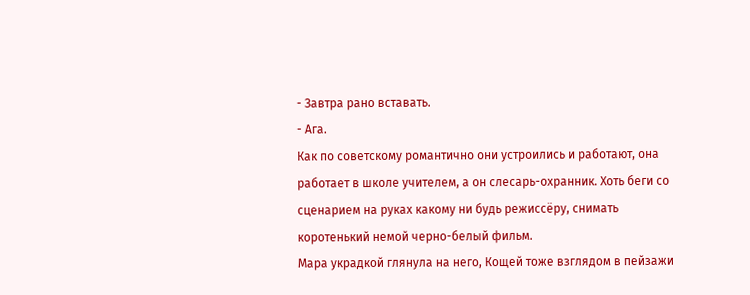- Завтра рано вставать.
- Ага.
Как по советскому романтично они устроились и работают, она работает в школе учителем, а он слесарь-охранник. Хоть беги со сценарием на руках какому ни будь режиссёру, снимать коротенький немой черно-белый фильм.
Мара украдкой глянула на него, Кощей тоже взглядом в пейзажи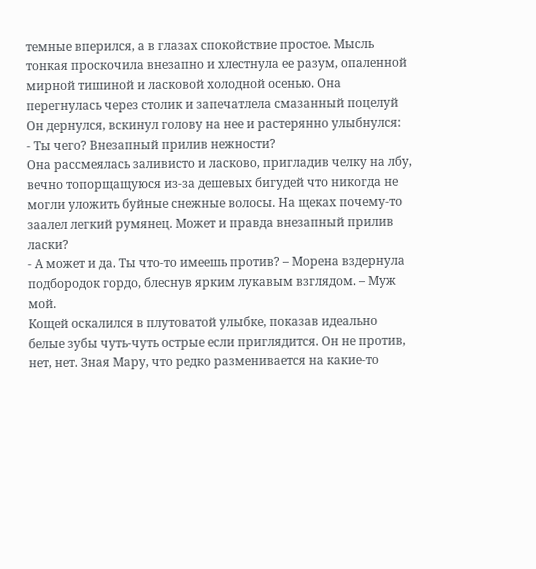темные вперился, а в глазах спокойствие простое. Мысль тонкая проскочила внезапно и хлестнула ее разум, опаленной мирной тишиной и ласковой холодной осенью. Она перегнулась через столик и запечатлела смазанный поцелуй
Он дернулся, вскинул голову на нее и растерянно улыбнулся:
- Ты чего? Внезапный прилив нежности?
Она рассмеялась заливисто и ласково, пригладив челку на лбу, вечно топорщащуюся из-за дешевых бигудей что никогда не могли уложить буйные снежные волосы. На щеках почему-то заалел легкий румянец. Может и правда внезапный прилив ласки?
- А может и да. Ты что-то имеешь против? – Морена вздернула подбородок гордо, блеснув ярким лукавым взглядом. – Муж мой.
Кощей оскалился в плутоватой улыбке, показав идеально белые зубы чуть-чуть острые если приглядится. Он не против, нет, нет. Зная Мару, что редко разменивается на какие-то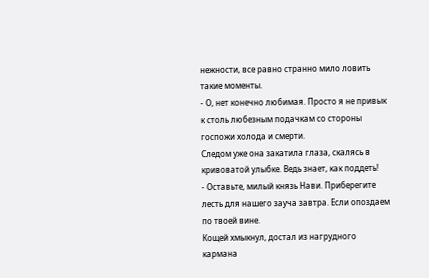нежности, все равно странно мило ловить такие моменты.
- О, нет конечно любимая. Просто я не привык к столь любезным подачкам со стороны госпожи холода и смерти.
Следом уже она закатила глаза, скалясь в кривоватой улыбке. Ведь знает, как поддеть!
- Оставьте, милый князь Нави. Приберегите лесть для нашего зауча завтра. Если опоздаем по твоей вине.
Кощей хмыкнул, достал из нагрудного кармана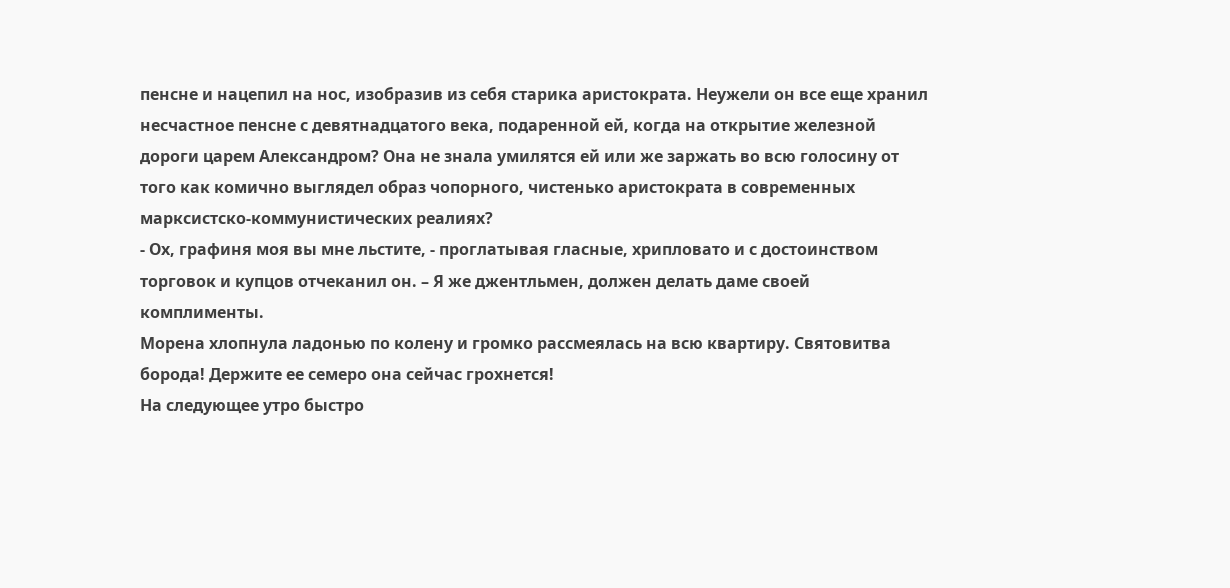пенсне и нацепил на нос, изобразив из себя старика аристократа. Неужели он все еще хранил несчастное пенсне с девятнадцатого века, подаренной ей, когда на открытие железной дороги царем Александром? Она не знала умилятся ей или же заржать во всю голосину от того как комично выглядел образ чопорного, чистенько аристократа в современных марксистско-коммунистических реалиях?
- Ох, графиня моя вы мне льстите, - проглатывая гласные, хрипловато и с достоинством торговок и купцов отчеканил он. – Я же джентльмен, должен делать даме своей комплименты.
Морена хлопнула ладонью по колену и громко рассмеялась на всю квартиру. Святовитва борода! Держите ее семеро она сейчас грохнется!
На следующее утро быстро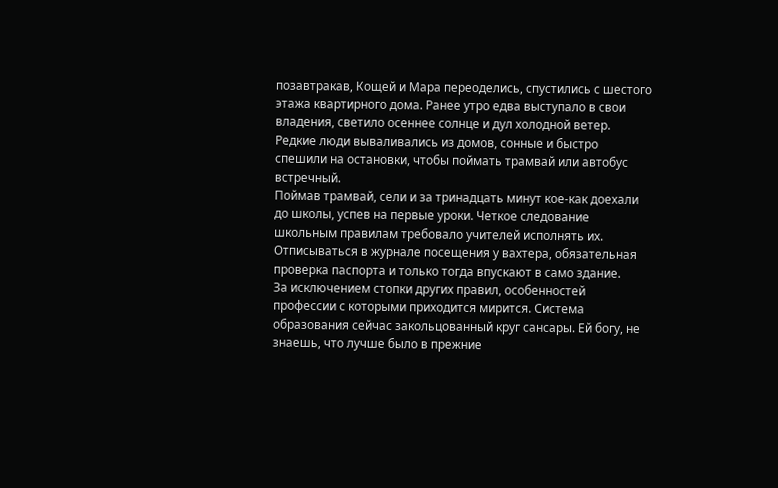позавтракав, Кощей и Мара переоделись, спустились с шестого этажа квартирного дома. Ранее утро едва выступало в свои владения, светило осеннее солнце и дул холодной ветер. Редкие люди вываливались из домов, сонные и быстро спешили на остановки, чтобы поймать трамвай или автобус встречный.
Поймав трамвай, сели и за тринадцать минут кое-как доехали до школы, успев на первые уроки. Четкое следование школьным правилам требовало учителей исполнять их. Отписываться в журнале посещения у вахтера, обязательная проверка паспорта и только тогда впускают в само здание.
За исключением стопки других правил, особенностей профессии с которыми приходится мирится. Система образования сейчас закольцованный круг сансары. Ей богу, не знаешь, что лучше было в прежние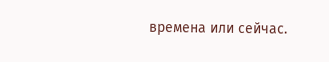времена или сейчас.